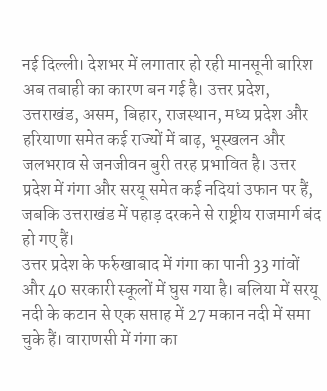नई दिल्ली। देशभर में लगातार हो रही मानसूनी बारिश अब तबाही का कारण बन गई है। उत्तर प्रदेश, उत्तराखंड, असम, बिहार, राजस्थान, मध्य प्रदेश और हरियाणा समेत कई राज्यों में बाढ़, भूस्खलन और जलभराव से जनजीवन बुरी तरह प्रभावित है। उत्तर प्रदेश में गंगा और सरयू समेत कई नदियां उफान पर हैं, जबकि उत्तराखंड में पहाड़ दरकने से राष्ट्रीय राजमार्ग बंद हो गए हैं।
उत्तर प्रदेश के फर्रुखाबाद में गंगा का पानी 33 गांवों और 40 सरकारी स्कूलों में घुस गया है। बलिया में सरयू नदी के कटान से एक सप्ताह में 27 मकान नदी में समा चुके हैं। वाराणसी में गंगा का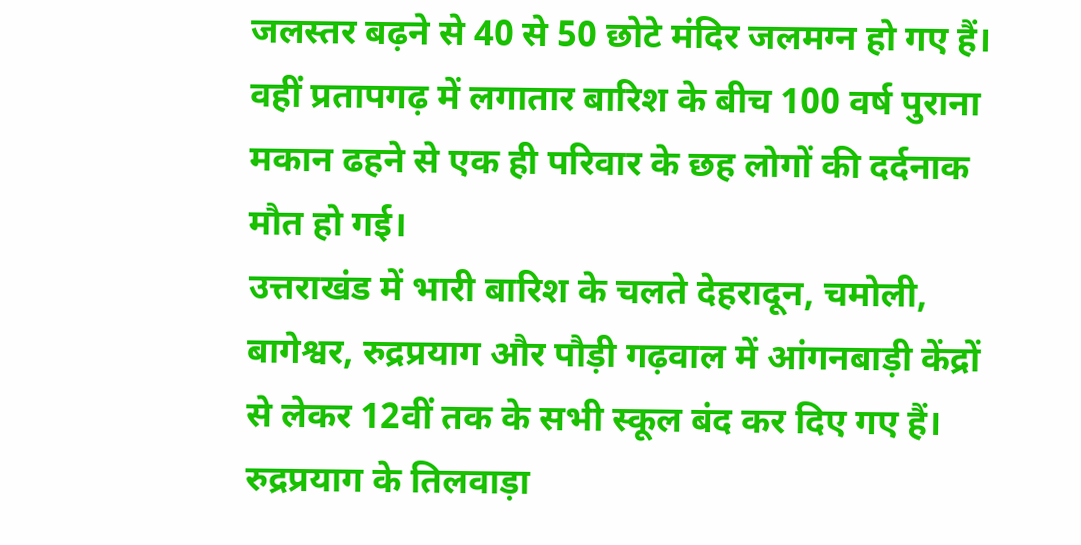जलस्तर बढ़ने से 40 से 50 छोटे मंदिर जलमग्न हो गए हैं। वहीं प्रतापगढ़ में लगातार बारिश के बीच 100 वर्ष पुराना मकान ढहने से एक ही परिवार के छह लोगों की दर्दनाक मौत हो गई।
उत्तराखंड में भारी बारिश के चलते देहरादून, चमोली, बागेश्वर, रुद्रप्रयाग और पौड़ी गढ़वाल में आंगनबाड़ी केंद्रों से लेकर 12वीं तक के सभी स्कूल बंद कर दिए गए हैं। रुद्रप्रयाग के तिलवाड़ा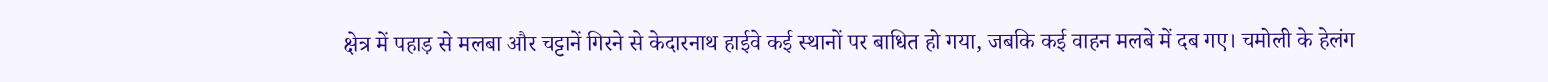क्षेत्र में पहाड़ से मलबा और चट्टानें गिरने से केदारनाथ हाईवे कई स्थानों पर बाधित हो गया, जबकि कई वाहन मलबे में दब गए। चमोली के हेलंग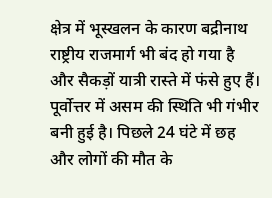क्षेत्र में भूस्खलन के कारण बद्रीनाथ राष्ट्रीय राजमार्ग भी बंद हो गया है और सैकड़ों यात्री रास्ते में फंसे हुए हैं।
पूर्वोत्तर में असम की स्थिति भी गंभीर बनी हुई है। पिछले 24 घंटे में छह और लोगों की मौत के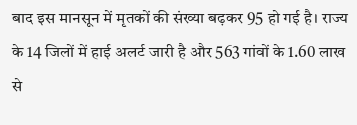बाद इस मानसून में मृतकों की संख्या बढ़कर 95 हो गई है। राज्य के 14 जिलों में हाई अलर्ट जारी है और 563 गांवों के 1.60 लाख से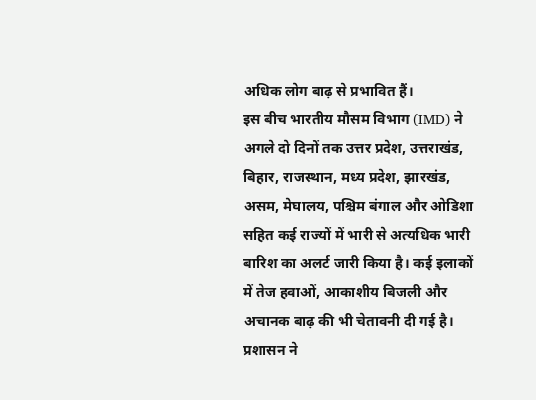अधिक लोग बाढ़ से प्रभावित हैं।
इस बीच भारतीय मौसम विभाग (IMD) ने अगले दो दिनों तक उत्तर प्रदेश, उत्तराखंड, बिहार, राजस्थान, मध्य प्रदेश, झारखंड, असम, मेघालय, पश्चिम बंगाल और ओडिशा सहित कई राज्यों में भारी से अत्यधिक भारी बारिश का अलर्ट जारी किया है। कई इलाकों में तेज हवाओं, आकाशीय बिजली और अचानक बाढ़ की भी चेतावनी दी गई है। प्रशासन ने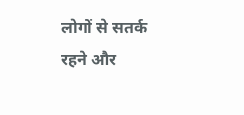लोगों से सतर्क रहने और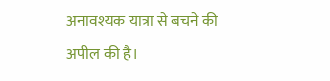अनावश्यक यात्रा से बचने की अपील की है।